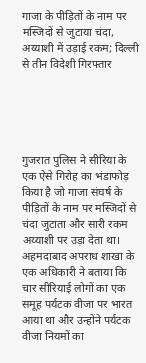गाजा के पीड़ितों के नाम पर मस्जिदों से जुटाया चंदा, अय्याशी में उड़ाई रकम; दिल्ली से तीन विदेशी गिरफ्तार





गुजरात पुलिस ने सीरिया के एक ऐसे गिरोह का भंडाफोड़ किया है जो गाजा संघर्ष के पीड़ितों के नाम पर मस्जिदों से चंदा जुटाता और सारी रकम अय्याशी पर उड़ा देता था। अहमदाबाद अपराध शाखा के एक अधिकारी ने बताया कि चार सीरियाई लोगों का एक समूह पर्यटक वीजा पर भारत आया था और उन्होंने पर्यटक वीजा नियमों का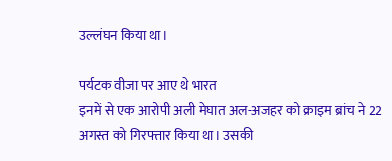उल्लंघन किया था।

पर्यटक वीजा पर आए थे भारत
इनमें से एक आरोपी अली मेघात अल-अजहर को क्राइम ब्रांच ने 22 अगस्त को गिरफ्तार किया था। उसकी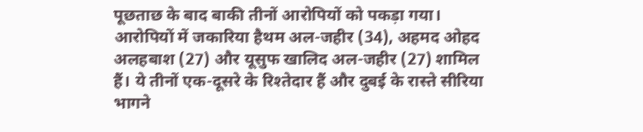पूछताछ के बाद बाकी तीनों आरोपियों को पकड़ा गया। आरोपियों में जकारिया हैथम अल-जहीर (34), अहमद ओहद अलहबाश (27) और यूसुफ खालिद अल-जहीर (27) शामिल हैं। ये तीनों एक-दूसरे के रिश्तेदार हैं और दुबई के रास्ते सीरिया भागने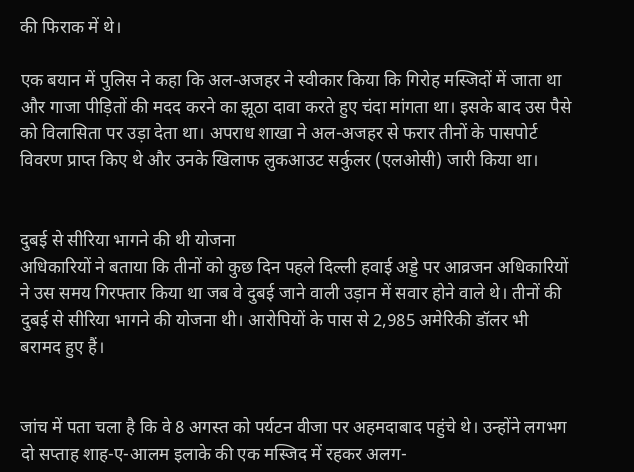की फिराक में थे।

एक बयान में पुलिस ने कहा कि अल-अजहर ने स्वीकार किया कि गिरोह मस्जिदों में जाता था और गाजा पीड़ितों की मदद करने का झूठा दावा करते हुए चंदा मांगता था। इसके बाद उस पैसे को विलासिता पर उड़ा देता था। अपराध शाखा ने अल-अजहर से फरार तीनों के पासपोर्ट विवरण प्राप्त किए थे और उनके खिलाफ लुकआउट सर्कुलर (एलओसी) जारी किया था।


दुबई से सीरिया भागने की थी योजना
अधिकारियों ने बताया कि तीनों को कुछ दिन पहले दिल्ली हवाई अड्डे पर आव्रजन अधिकारियों ने उस समय गिरफ्तार किया था जब वे दुबई जाने वाली उड़ान में सवार होने वाले थे। तीनों की दुबई से सीरिया भागने की योजना थी। आरोपियों के पास से 2,985 अमेरिकी डॉलर भी बरामद हुए हैं।


जांच में पता चला है कि वे 8 अगस्त को पर्यटन वीजा पर अहमदाबाद पहुंचे थे। उन्होंने लगभग दो सप्ताह शाह-ए-आलम इलाके की एक मस्जिद में रहकर अलग-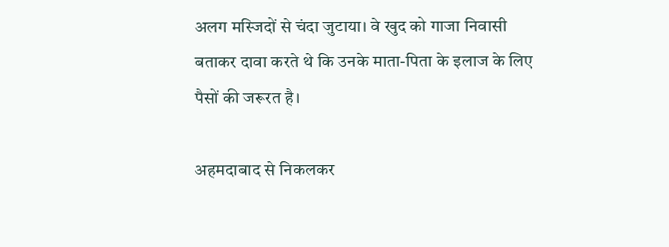अलग मस्जिदों से चंदा जुटाया। वे खुद को गाजा निवासी बताकर दावा करते थे कि उनके माता-पिता के इलाज के लिए पैसों की जरूरत है।

अहमदाबाद से निकलकर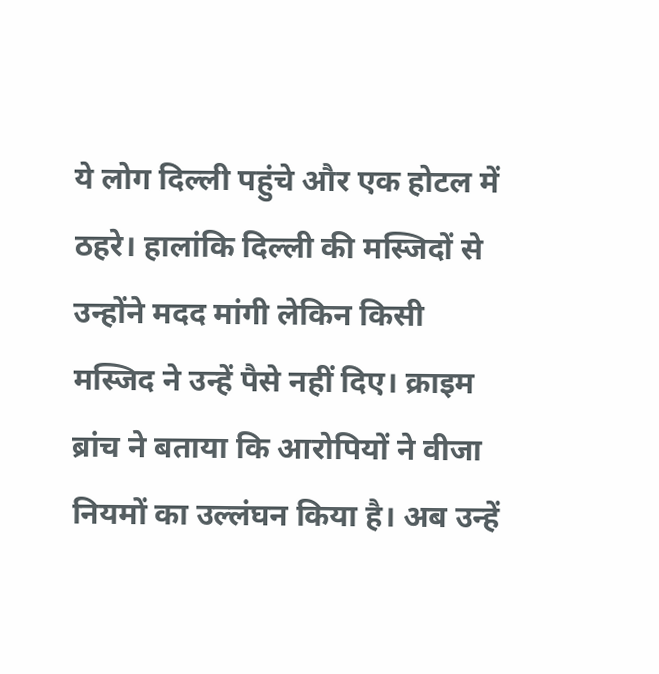ये लोग दिल्ली पहुंचे और एक होटल में ठहरे। हालांकि दिल्ली की मस्जिदों से उन्होंने मदद मांगी लेकिन किसी मस्जिद ने उन्हें पैसे नहीं दिए। क्राइम ब्रांच ने बताया कि आरोपियों ने वीजा नियमों का उल्लंघन किया है। अब उन्हें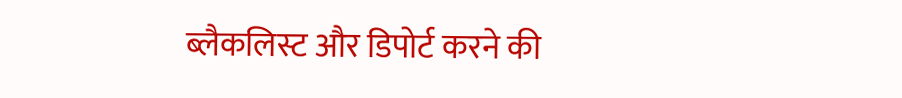ब्लैकलिस्ट और डिपोर्ट करने की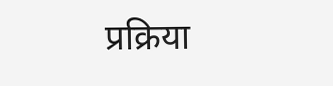प्रक्रिया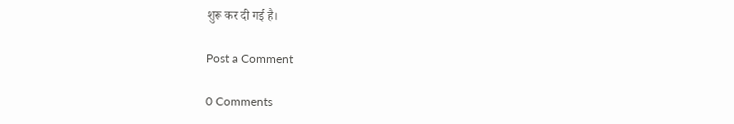शुरू कर दी गई है।

Post a Comment

0 Comments